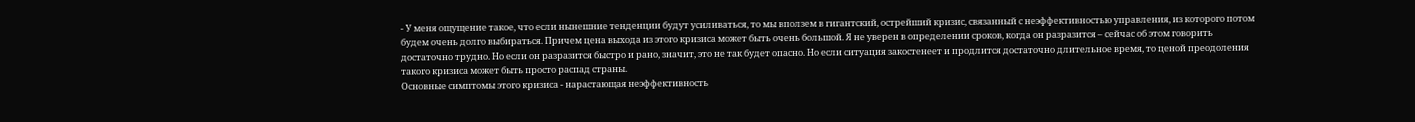- У меня ощущение такое, что если нынешние тенденции будут усиливаться, то мы вползем в гигантский, острейший кризис, связанный с неэффективностью управления, из которого потом будем очень долго выбираться. Причем цена выхода из этого кризиса может быть очень большой. Я не уверен в определении сроков, когда он разразится – сейчас об этом говорить достаточно трудно. Но если он разразится быстро и рано, значит, это не так будет опасно. Но если ситуация закостенеет и продлится достаточно длительное время, то ценой преодоления такого кризиса может быть просто распад страны.
Основные симптомы этого кризиса - нарастающая неэффективность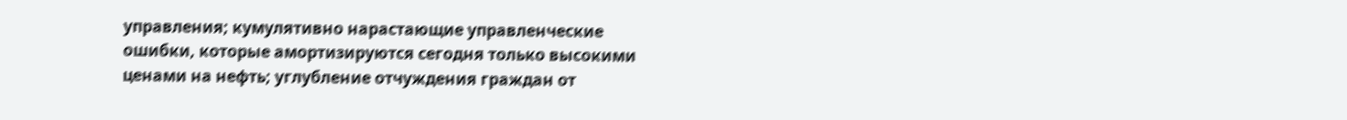управления; кумулятивно нарастающие управленческие ошибки, которые амортизируются сегодня только высокими ценами на нефть; углубление отчуждения граждан от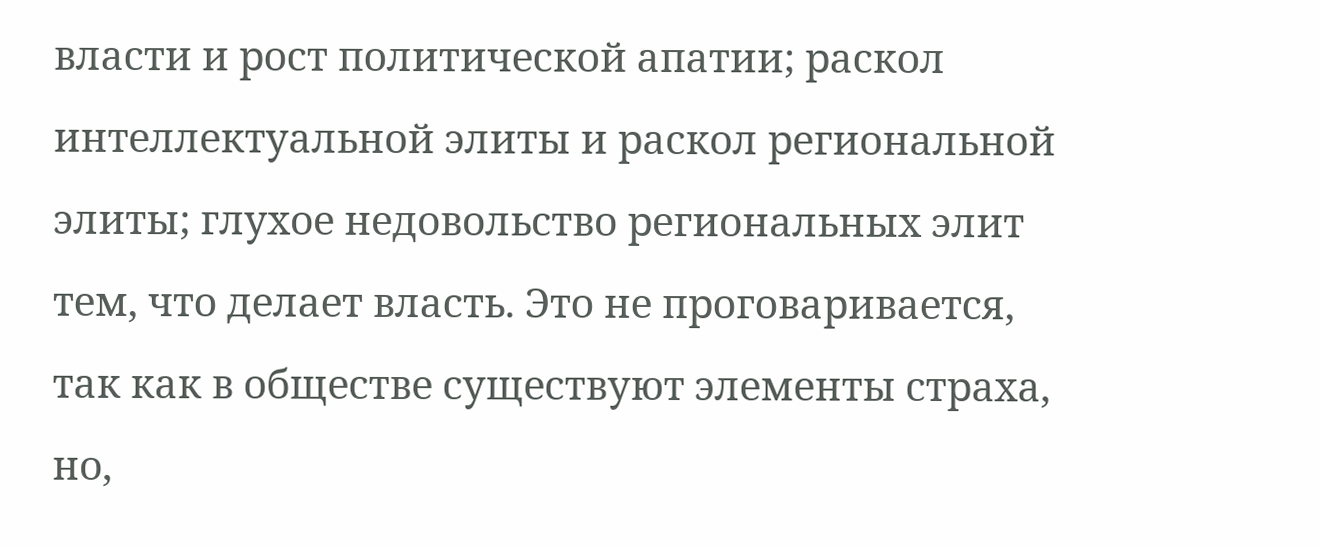власти и рост политической апатии; раскол интеллектуальной элиты и раскол региональной элиты; глухое недовольство региональных элит тем, что делает власть. Это не проговаривается, так как в обществе существуют элементы страха, но,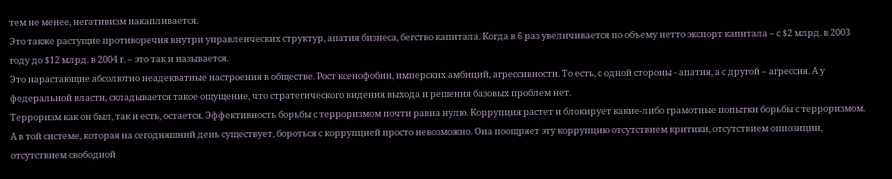тем не менее, негативизм накапливается.
Это также растущие противоречия внутри управленческих структур, апатия бизнеса, бегство капитала. Когда в 6 раз увеличивается по объему нетто экспорт капитала – с $2 млрд. в 2003 году до $12 млрд. в 2004 г. – это так и называется.
Это нарастающие абсолютно неадекватные настроения в обществе. Рост ксенофобии, имперских амбиций, агрессивности. То есть, с одной стороны - апатия, а с другой – агрессия. А у федеральной власти, складывается такое ощущение, что стратегического видения выхода и решения базовых проблем нет.
Терроризм как он был, так и есть, остается. Эффективность борьбы с терроризмом почти равна нулю. Коррупция растет и блокирует какие-либо грамотные попытки борьбы с терроризмом. А в той системе, которая на сегодняшний день существует, бороться с коррупцией просто невозможно. Она поощряет эту коррупцию отсутствием критики, отсутствием оппозиции, отсутствием свободной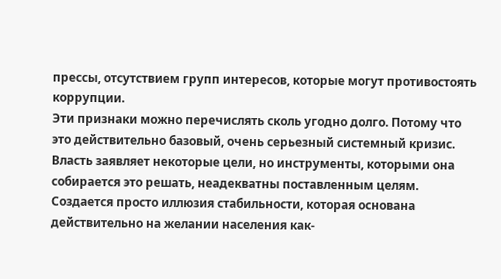прессы, отсутствием групп интересов, которые могут противостоять коррупции.
Эти признаки можно перечислять сколь угодно долго. Потому что это действительно базовый, очень серьезный системный кризис. Власть заявляет некоторые цели, но инструменты, которыми она собирается это решать, неадекватны поставленным целям. Создается просто иллюзия стабильности, которая основана действительно на желании населения как-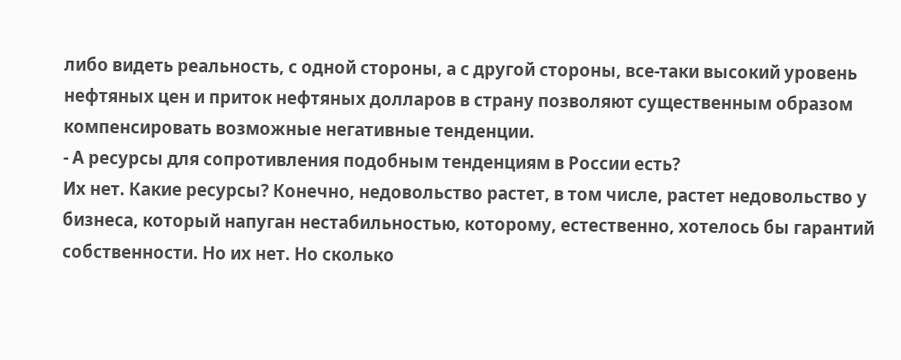либо видеть реальность, с одной стороны, а с другой стороны, все-таки высокий уровень нефтяных цен и приток нефтяных долларов в страну позволяют существенным образом компенсировать возможные негативные тенденции.
- А реcурсы для сопротивления подобным тенденциям в России есть?
Их нет. Какие ресурсы? Конечно, недовольство растет, в том числе, растет недовольство у бизнеса, который напуган нестабильностью, которому, естественно, хотелось бы гарантий собственности. Но их нет. Но сколько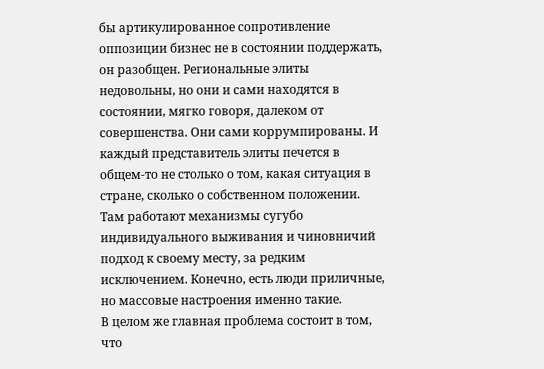бы артикулированное сопротивление оппозиции бизнес не в состоянии поддержать, он разобщен. Региональные элиты недовольны, но они и сами находятся в состоянии, мягко говоря, далеком от совершенства. Они сами коррумпированы. И каждый представитель элиты печется в общем-то не столько о том, какая ситуация в стране, сколько о собственном положении. Там работают механизмы сугубо индивидуального выживания и чиновничий подход к своему месту, за редким исключением. Конечно, есть люди приличные, но массовые настроения именно такие.
В целом же главная проблема состоит в том, что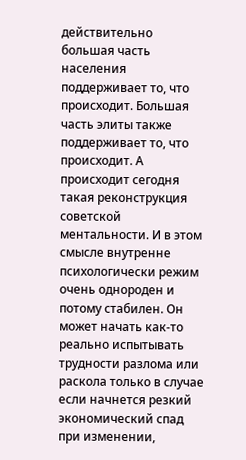действительно большая часть населения поддерживает то, что происходит. Большая часть элиты также поддерживает то, что происходит. А происходит сегодня такая реконструкция советской ментальности. И в этом смысле внутренне психологически режим очень однороден и потому стабилен. Он может начать как-то реально испытывать трудности разлома или раскола только в случае если начнется резкий экономический спад при изменении,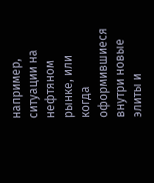например, ситуации на нефтяном рынке, или когда оформившиеся внутри новые элиты и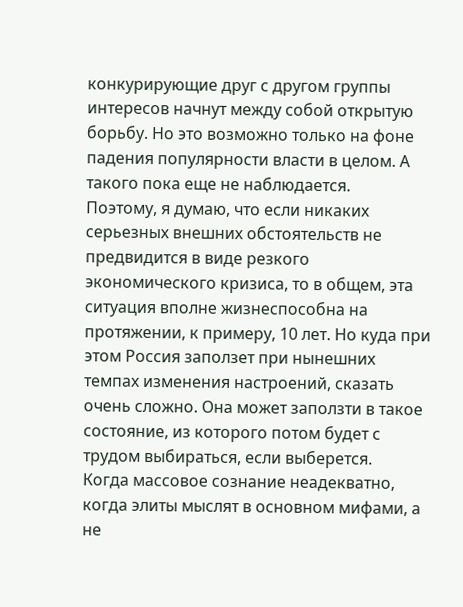конкурирующие друг с другом группы интересов начнут между собой открытую борьбу. Но это возможно только на фоне падения популярности власти в целом. А такого пока еще не наблюдается.
Поэтому, я думаю, что если никаких серьезных внешних обстоятельств не предвидится в виде резкого экономического кризиса, то в общем, эта ситуация вполне жизнеспособна на протяжении, к примеру, 10 лет. Но куда при этом Россия заползет при нынешних темпах изменения настроений, сказать очень сложно. Она может заползти в такое состояние, из которого потом будет с трудом выбираться, если выберется.
Когда массовое сознание неадекватно, когда элиты мыслят в основном мифами, а не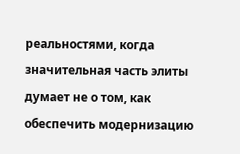реальностями, когда значительная часть элиты думает не о том, как обеспечить модернизацию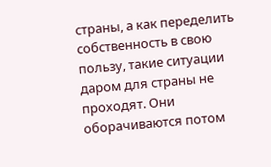страны, а как переделить собственность в свою пользу, такие ситуации даром для страны не проходят. Они оборачиваются потом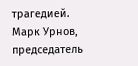трагедией.
Марк Урнов,
председатель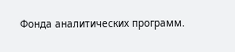Фонда аналитических программ.